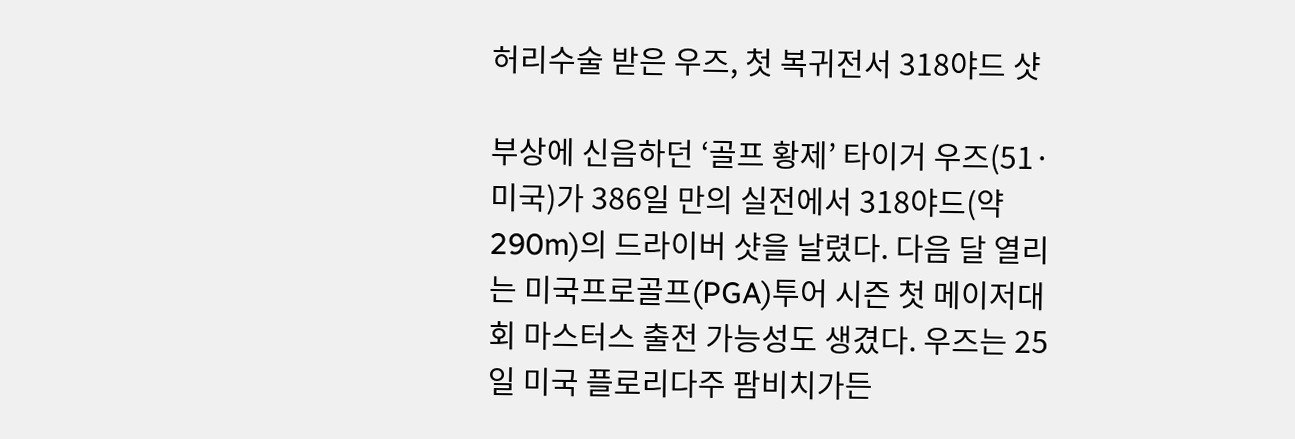허리수술 받은 우즈, 첫 복귀전서 318야드 샷

부상에 신음하던 ‘골프 황제’ 타이거 우즈(51·미국)가 386일 만의 실전에서 318야드(약 290m)의 드라이버 샷을 날렸다. 다음 달 열리는 미국프로골프(PGA)투어 시즌 첫 메이저대회 마스터스 출전 가능성도 생겼다. 우즈는 25일 미국 플로리다주 팜비치가든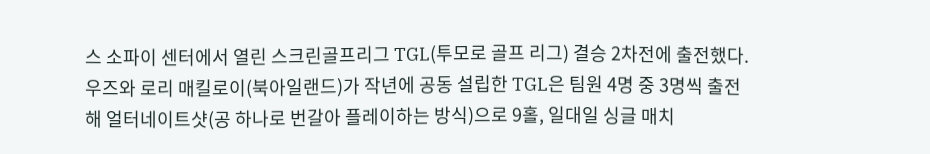스 소파이 센터에서 열린 스크린골프리그 TGL(투모로 골프 리그) 결승 2차전에 출전했다. 우즈와 로리 매킬로이(북아일랜드)가 작년에 공동 설립한 TGL은 팀원 4명 중 3명씩 출전해 얼터네이트샷(공 하나로 번갈아 플레이하는 방식)으로 9홀, 일대일 싱글 매치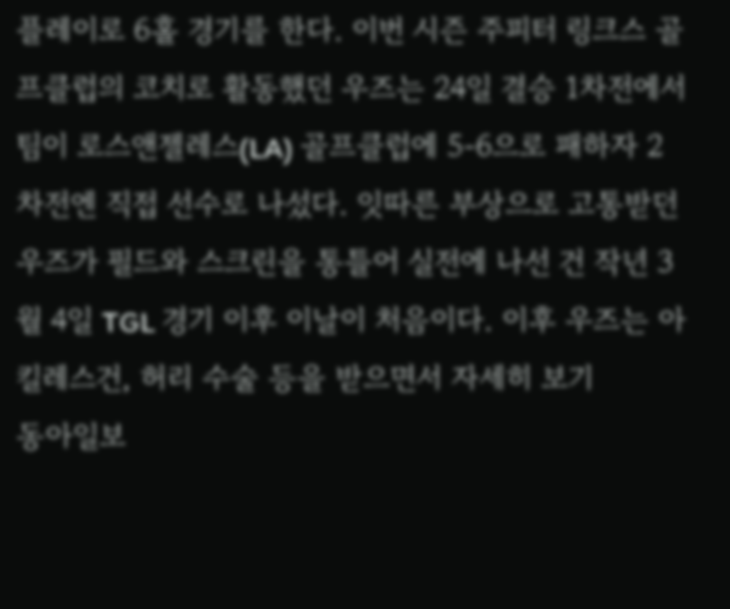플레이로 6홀 경기를 한다. 이번 시즌 주피터 링크스 골프클럽의 코치로 활동했던 우즈는 24일 결승 1차전에서 팀이 로스앤젤레스(LA) 골프클럽에 5-6으로 패하자 2차전엔 직접 선수로 나섰다. 잇따른 부상으로 고통받던 우즈가 필드와 스크린을 통틀어 실전에 나선 건 작년 3월 4일 TGL 경기 이후 이날이 처음이다. 이후 우즈는 아킬레스건, 허리 수술 등을 받으면서 자세히 보기
동아일보